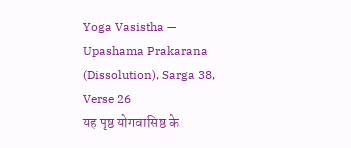Yoga Vasistha — Upashama Prakarana (Dissolution), Sarga 38, Verse 26
यह पृष्ठ योगवासिष्ठ के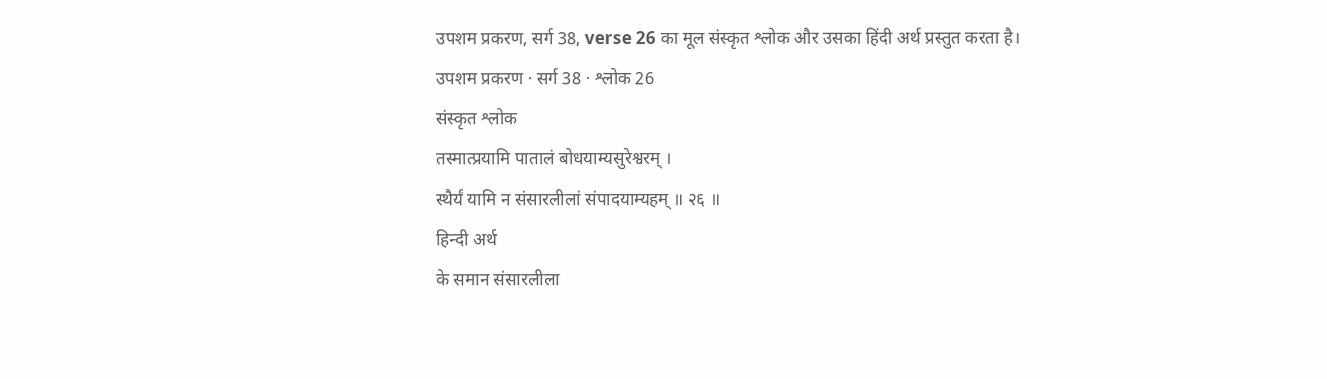उपशम प्रकरण, सर्ग 38, verse 26 का मूल संस्कृत श्लोक और उसका हिंदी अर्थ प्रस्तुत करता है।
उपशम प्रकरण · सर्ग 38 · श्लोक 26
संस्कृत श्लोक
तस्मात्प्रयामि पातालं बोधयाम्यसुरेश्वरम् ।
स्थैर्यं यामि न संसारलीलां संपादयाम्यहम् ॥ २६ ॥
हिन्दी अर्थ
के समान संसारलीला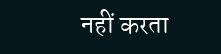नहीं करता